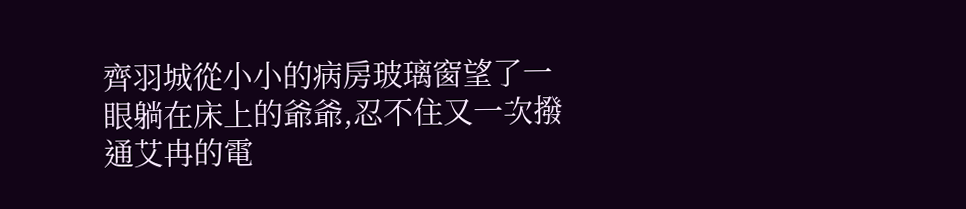齊羽城從小小的病房玻璃窗望了一眼躺在床上的爺爺,忍不住又一次撥通艾冉的電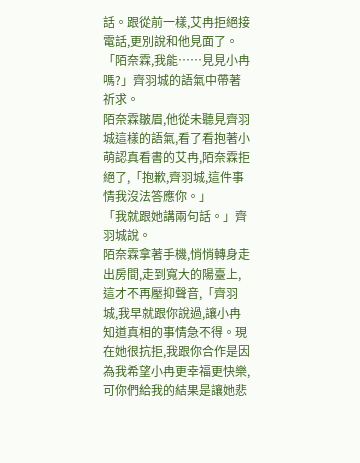話。跟從前一樣,艾冉拒絕接電話,更別說和他見面了。
「陌奈霖,我能……見見小冉嗎?」齊羽城的語氣中帶著祈求。
陌奈霖皺眉,他從未聽見齊羽城這樣的語氣,看了看抱著小萌認真看書的艾冉,陌奈霖拒絕了,「抱歉,齊羽城,這件事情我沒法答應你。」
「我就跟她講兩句話。」齊羽城說。
陌奈霖拿著手機,悄悄轉身走出房間,走到寬大的陽臺上,這才不再壓抑聲音,「齊羽城,我早就跟你說過,讓小冉知道真相的事情急不得。現在她很抗拒,我跟你合作是因為我希望小冉更幸福更快樂,可你們給我的結果是讓她悲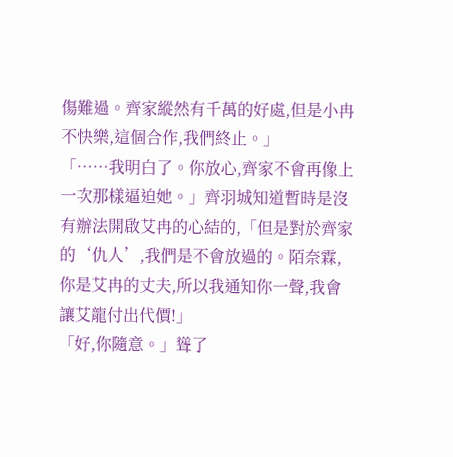傷難過。齊家縱然有千萬的好處,但是小冉不快樂,這個合作,我們終止。」
「……我明白了。你放心,齊家不會再像上一次那樣逼迫她。」齊羽城知道暫時是沒有辦法開啟艾冉的心結的,「但是對於齊家的‘仇人’,我們是不會放過的。陌奈霖,你是艾冉的丈夫,所以我通知你一聲,我會讓艾龍付出代價!」
「好,你隨意。」聳了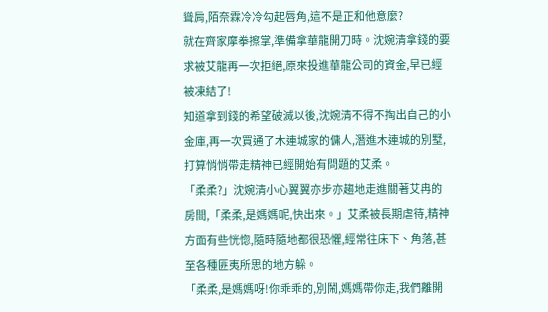聳肩,陌奈霖冷冷勾起唇角,這不是正和他意麼?
就在齊家摩拳擦掌,準備拿華龍開刀時。沈婉清拿錢的要求被艾龍再一次拒絕,原來投進華龍公司的資金,早已經被凍結了!
知道拿到錢的希望破滅以後,沈婉清不得不掏出自己的小金庫,再一次買通了木連城家的傭人,潛進木連城的別墅,打算悄悄帶走精神已經開始有問題的艾柔。
「柔柔?」沈婉清小心翼翼亦步亦趨地走進關著艾冉的房間,「柔柔,是媽媽呢,快出來。」艾柔被長期虐待,精神方面有些恍惚,隨時隨地都很恐懼,經常往床下、角落,甚至各種匪夷所思的地方躲。
「柔柔,是媽媽呀!你乖乖的,別鬧,媽媽帶你走,我們離開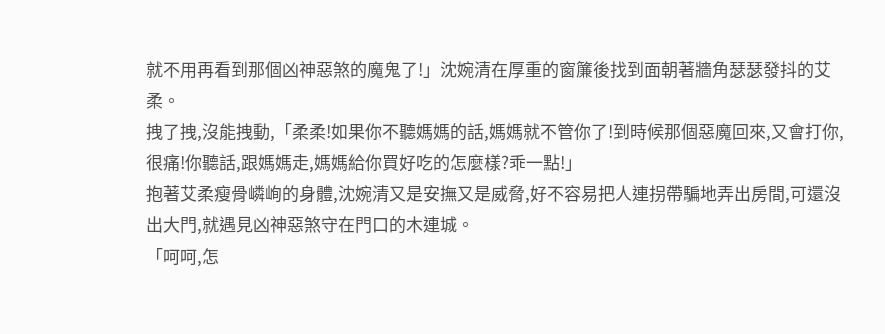就不用再看到那個凶神惡煞的魔鬼了!」沈婉清在厚重的窗簾後找到面朝著牆角瑟瑟發抖的艾柔。
拽了拽,沒能拽動,「柔柔!如果你不聽媽媽的話,媽媽就不管你了!到時候那個惡魔回來,又會打你,很痛!你聽話,跟媽媽走,媽媽給你買好吃的怎麼樣?乖一點!」
抱著艾柔瘦骨嶙峋的身體,沈婉清又是安撫又是威脅,好不容易把人連拐帶騙地弄出房間,可還沒出大門,就遇見凶神惡煞守在門口的木連城。
「呵呵,怎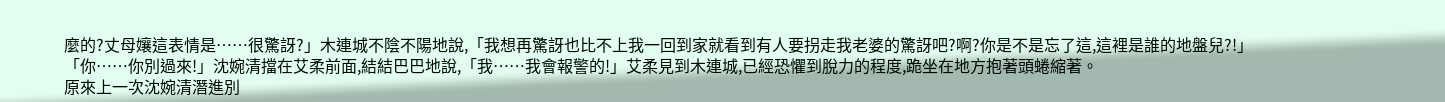麼的?丈母孃這表情是……很驚訝?」木連城不陰不陽地說,「我想再驚訝也比不上我一回到家就看到有人要拐走我老婆的驚訝吧?啊?你是不是忘了這,這裡是誰的地盤兒?!」
「你……你別過來!」沈婉清擋在艾柔前面,結結巴巴地說,「我……我會報警的!」艾柔見到木連城,已經恐懼到脫力的程度,跪坐在地方抱著頭蜷縮著。
原來上一次沈婉清潛進別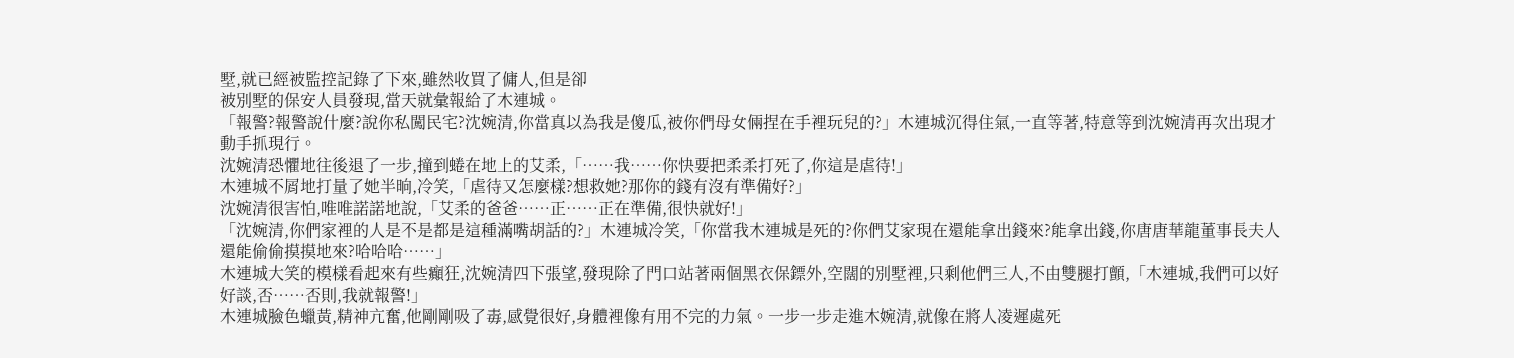墅,就已經被監控記錄了下來,雖然收買了傭人,但是卻
被別墅的保安人員發現,當天就彙報給了木連城。
「報警?報警說什麼?說你私闖民宅?沈婉清,你當真以為我是傻瓜,被你們母女倆捏在手裡玩兒的?」木連城沉得住氣,一直等著,特意等到沈婉清再次出現才動手抓現行。
沈婉清恐懼地往後退了一步,撞到蜷在地上的艾柔,「……我……你快要把柔柔打死了,你這是虐待!」
木連城不屑地打量了她半晌,冷笑,「虐待又怎麼樣?想救她?那你的錢有沒有準備好?」
沈婉清很害怕,唯唯諾諾地說,「艾柔的爸爸……正……正在準備,很快就好!」
「沈婉清,你們家裡的人是不是都是這種滿嘴胡話的?」木連城冷笑,「你當我木連城是死的?你們艾家現在還能拿出錢來?能拿出錢,你唐唐華龍董事長夫人還能偷偷摸摸地來?哈哈哈……」
木連城大笑的模樣看起來有些癲狂,沈婉清四下張望,發現除了門口站著兩個黑衣保鏢外,空闊的別墅裡,只剩他們三人,不由雙腿打顫,「木連城,我們可以好好談,否……否則,我就報警!」
木連城臉色蠟黃,精神亢奮,他剛剛吸了毒,感覺很好,身體裡像有用不完的力氣。一步一步走進木婉清,就像在將人凌遲處死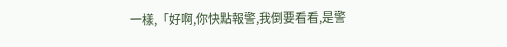一樣,「好啊,你快點報警,我倒要看看,是警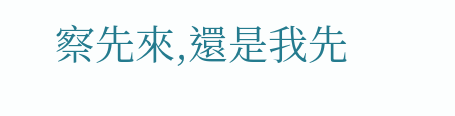察先來,還是我先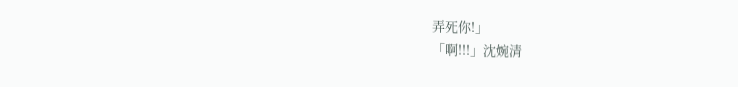弄死你!」
「啊!!!」沈婉清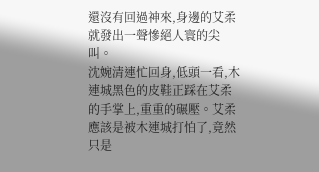還沒有回過神來,身邊的艾柔就發出一聲慘絕人寰的尖叫。
沈婉清連忙回身,低頭一看,木連城黑色的皮鞋正踩在艾柔的手掌上,重重的碾壓。艾柔應該是被木連城打怕了,竟然只是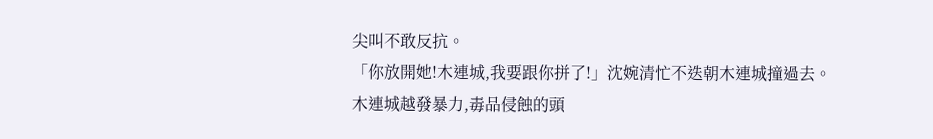尖叫不敢反抗。
「你放開她!木連城,我要跟你拼了!」沈婉清忙不迭朝木連城撞過去。
木連城越發暴力,毒品侵蝕的頭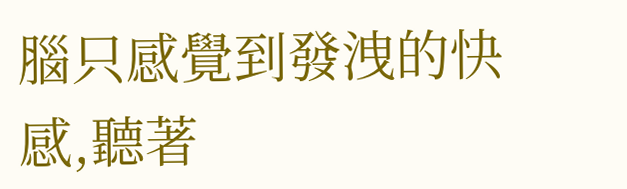腦只感覺到發洩的快感,聽著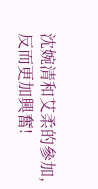沈婉清和艾柔的參加,反而更加興奮!